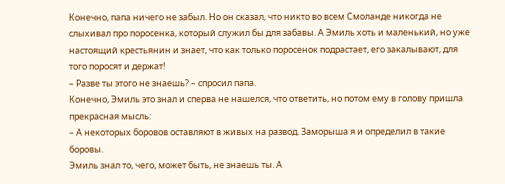Конечно, папа ничего не забыл. Но он сказал, что никто во всем Смоланде никогда не слыхивал про поросенка, который служил бы для забавы. А Эмиль хоть и маленький, но уже настоящий крестьянин и знает, что как только поросенок подрастает, его закалывают, для того поросят и держат!
– Разве ты этого не знаешь? – спросил папа.
Конечно, Эмиль это знал и сперва не нашелся, что ответить, но потом ему в голову пришла прекрасная мысль:
– А некоторых боровов оставляют в живых на развод. Заморыша я и определил в такие боровы.
Эмиль знал то, чего, может быть, не знаешь ты. А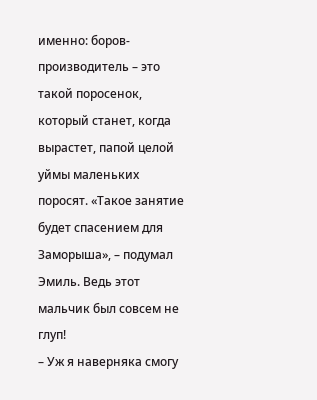именно: боров-производитель – это такой поросенок, который станет, когда вырастет, папой целой уймы маленьких поросят. «Такое занятие будет спасением для Заморыша», – подумал Эмиль. Ведь этот мальчик был совсем не глуп!
– Уж я наверняка смогу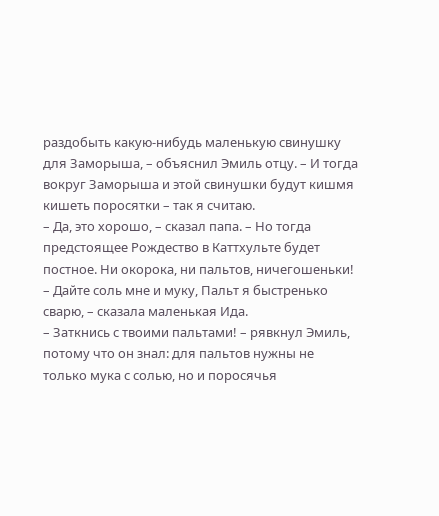раздобыть какую-нибудь маленькую свинушку для Заморыша, – объяснил Эмиль отцу. – И тогда вокруг Заморыша и этой свинушки будут кишмя кишеть поросятки – так я считаю.
– Да, это хорошо, – сказал папа. – Но тогда предстоящее Рождество в Каттхульте будет постное. Ни окорока, ни пальтов, ничегошеньки!
– Дайте соль мне и муку, Пальт я быстренько сварю, – сказала маленькая Ида.
– Заткнись с твоими пальтами! – рявкнул Эмиль, потому что он знал: для пальтов нужны не только мука с солью, но и поросячья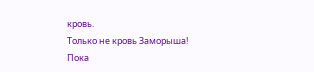кровь.
Только не кровь Заморыша! Пока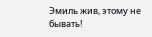Эмиль жив, этому не бывать!